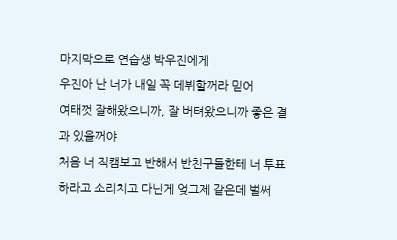마지막으로 연습생 박우진에게
우진아 난 너가 내일 꼭 데뷔할꺼라 믿어
여태껏 잘해왔으니까, 잘 버텨왔으니까 좋은 결과 있을꺼야
처음 너 직캠보고 반해서 반친구들한테 너 투표하라고 소리치고 다닌게 엊그제 같은데 벌써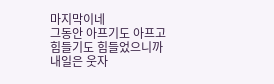마지막이네
그동안 아프기도 아프고 힘들기도 힘들었으니까 내일은 웃자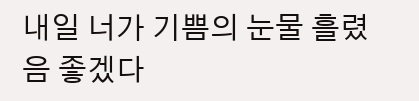내일 너가 기쁨의 눈물 흘렸음 좋겠다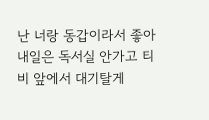난 너랑 동갑이라서 좋아
내일은 독서실 안가고 티비 앞에서 대기탈게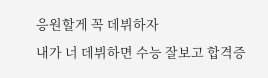응원할게 꼭 데뷔하자
내가 너 데뷔하면 수능 잘보고 합격증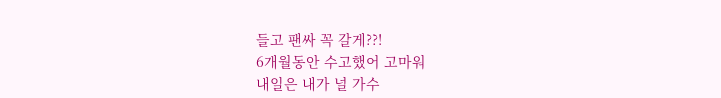들고 팬싸 꼭 갈게??!
6개월동안 수고했어 고마워
내일은 내가 널 가수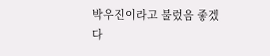박우진이라고 불렀음 좋겠다